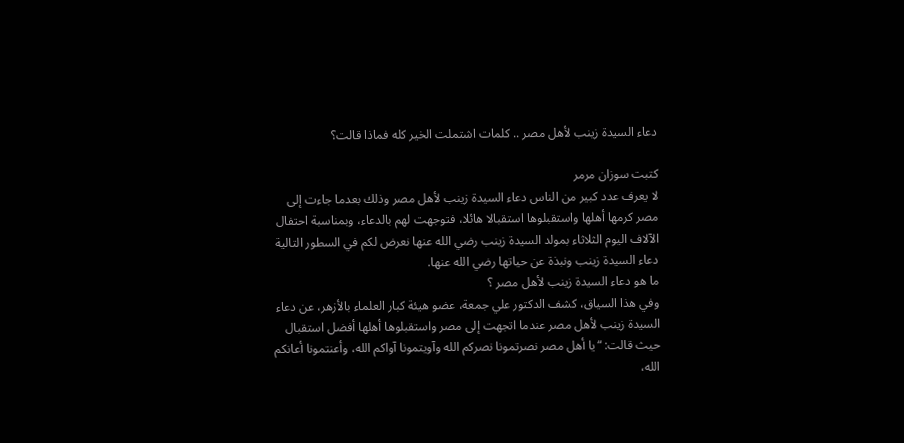دعاء السيدة زينب لأهل مصر .. كلمات اشتملت الخير كله فماذا قالت؟

كتبت سوزان مرمر
لا يعرف عدد كبير من الناس دعاء السيدة زينب لأهل مصر وذلك بعدما جاءت إلى مصر كرمها أهلها واستقبلوها استقبالا هائلا، فتوجهت لهم بالدعاء، وبمناسبة احتفال الآلاف اليوم الثلاثاء بمولد السيدة زينب رضي الله عنها نعرض لكم في السطور التالية دعاء السيدة زينب ونبذة عن حياتها رضي الله عنها.
ما هو دعاء السيدة زينب لأهل مصر ؟
وفي هذا السياق، كشف الدكتور علي جمعة، عضو هيئة كبار العلماء بالأزهر، عن دعاء السيدة زينب لأهل مصر عندما اتجهت إلى مصر واستقبلوها أهلها أفضل استقبال حيث قالت: “يا أهل مصر نصرتمونا نصركم الله وآويتمونا آواكم الله، وأعنتمونا أعانكم الله،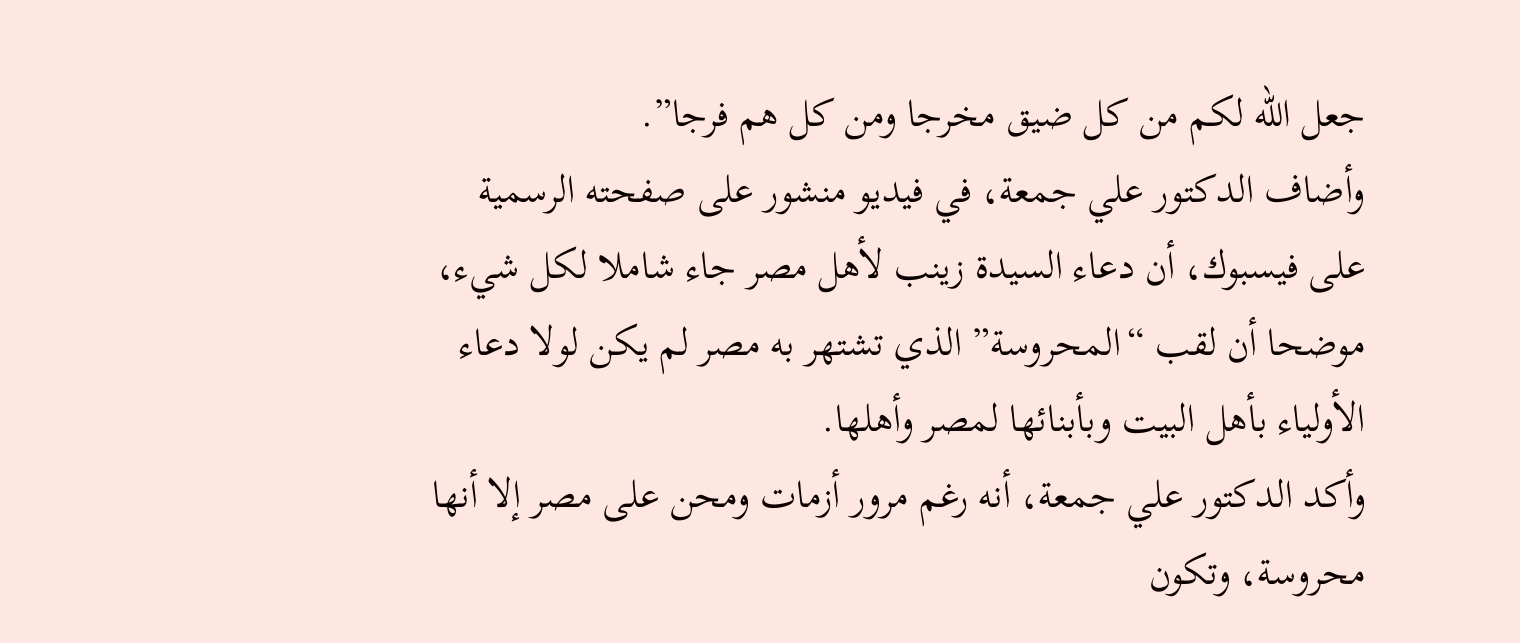جعل الله لكم من كل ضيق مخرجا ومن كل هم فرجا”.
وأضاف الدكتور علي جمعة، في فيديو منشور على صفحته الرسمية على فيسبوك، أن دعاء السيدة زينب لأهل مصر جاء شاملا لكل شيء، موضحا أن لقب “المحروسة” الذي تشتهر به مصر لم يكن لولا دعاء الأولياء بأهل البيت وبأبنائها لمصر وأهلها.
وأكد الدكتور علي جمعة، أنه رغم مرور أزمات ومحن على مصر إلا أنها محروسة، وتكون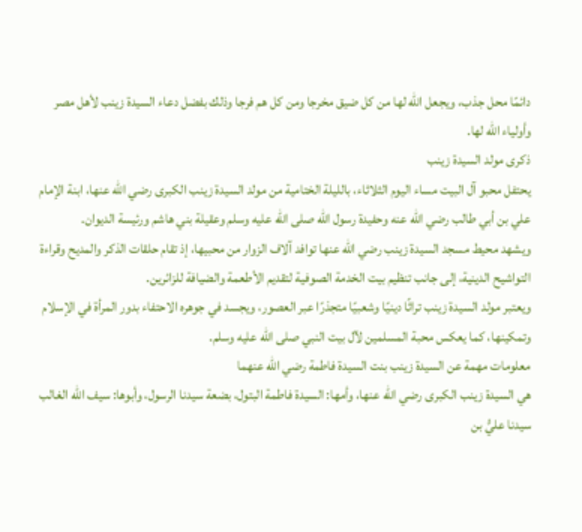دائمًا محل جذب، ويجعل الله لها من كل ضيق مخرجا ومن كل هم فرجا وذلك بفضل دعاء السيدة زينب لأهل مصر وأولياء الله لها.
ذكرى مولد السيدة زينب
يحتفل محبو آل البيت مساء اليوم الثلاثاء، بالليلة الختامية من مولد السيدة زينب الكبرى رضي الله عنها، ابنة الإمام علي بن أبي طالب رضي الله عنه وحفيدة رسول الله صلى الله عليه وسلم وعقيلة بني هاشم ورئيسة الديوان.
ويشهد محيط مسجد السيدة زينب رضي الله عنها توافد آلاف الزوار من محبيها، إذ تقام حلقات الذكر والمديح وقراءة التواشيح الدينية، إلى جانب تنظيم بيت الخدمة الصوفية لتقديم الأطعمة والضيافة للزائرين.
ويعتبر مولد السيدة زينب تراثًا دينيًا وشعبيًا متجذرًا عبر العصور، ويجسد في جوهره الاحتفاء بدور المرأة في الإسلام وتمكينها، كما يعكس محبة المسلمين لآل بيت النبي صلى الله عليه وسلم.
معلومات مهمة عن السيدة زينب بنت السيدة فاطمة رضي الله عنهما
هي السيدة زينب الكبرى رضي الله عنها، وأمها: السيدة فاطمة البتول، بضعة سيدنا الرسول، وأبوها: سيف الله الغالب سيدنا عليُّ بن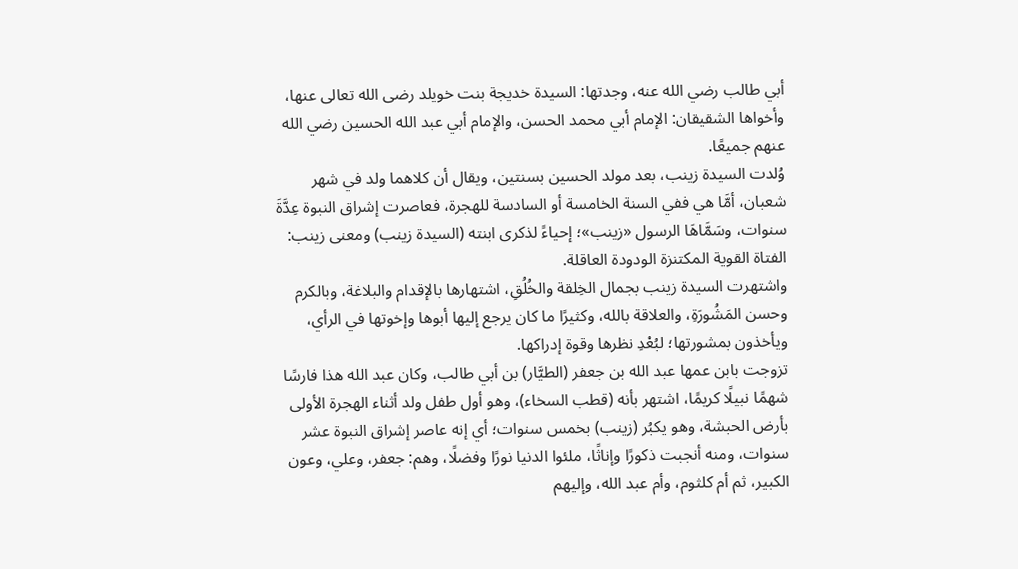أبي طالب رضي الله عنه، وجدتها: السيدة خديجة بنت خويلد رضى الله تعالى عنها، وأخواها الشقيقان: الإمام أبي محمد الحسن، والإمام أبي عبد الله الحسين رضي الله عنهم جميعًا.
وُلدت السيدة زينب، بعد مولد الحسين بسنتين، ويقال أن كلاهما ولد في شهر شعبان، أمَّا هي ففي السنة الخامسة أو السادسة للهجرة، فعاصرت إشراق النبوة عِدَّةَ سنوات، وسَمَّاهَا الرسول «زينب»؛ إحياءً لذكرى ابنته (السيدة زينب) ومعنى زينب: الفتاة القوية المكتنزة الودودة العاقلة.
واشتهرت السيدة زينب بجمال الخِلقة والخُلُقِ، اشتهارها بالإقدام والبلاغة، وبالكرم وحسن المَشُورَةِ، والعلاقة بالله، وكثيرًا ما كان يرجع إليها أبوها وإخوتها في الرأي، ويأخذون بمشورتها؛ لبُعْدِ نظرها وقوة إدراكها.
تزوجت بابن عمها عبد الله بن جعفر (الطيَّار) بن أبي طالب، وكان عبد الله هذا فارسًا شهمًا نبيلًا كريمًا، اشتهر بأنه (قطب السخاء)، وهو أول طفل ولد أثناء الهجرة الأولى بأرض الحبشة، وهو يكبُر (زينب) بخمس سنوات؛ أي إنه عاصر إشراق النبوة عشر سنوات، ومنه أنجبت ذكورًا وإناثًا، ملئوا الدنيا نورًا وفضلًا، وهم: جعفر، وعلي، وعون الكبير، ثم أم كلثوم، وأم عبد الله، وإليهم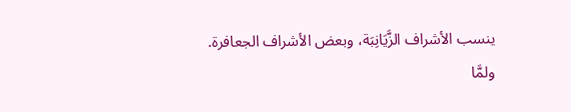ينسب الأشراف الزَّيَانِبَة، وبعض الأشراف الجعافرة.
ولمَّا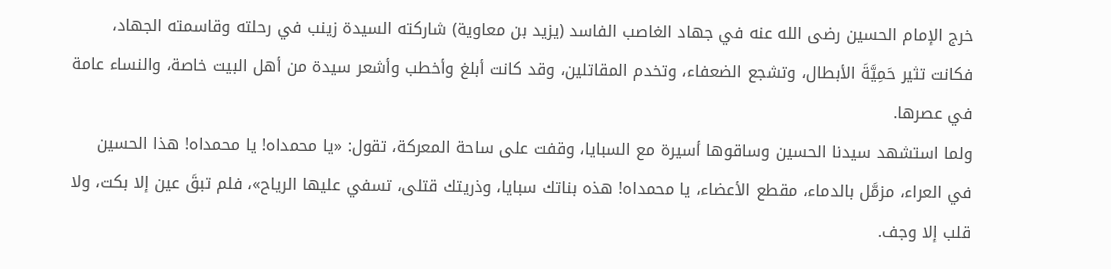خرج الإمام الحسين رضى الله عنه في جهاد الغاصب الفاسد (يزيد بن معاوية) شاركته السيدة زينب في رحلته وقاسمته الجهاد، فكانت تثير حَمِيَّةَ الأبطال، وتشجع الضعفاء، وتخدم المقاتلين، وقد كانت أبلغ وأخطب وأشعر سيدة من أهل البيت خاصة، والنساء عامة في عصرها.
ولما استشهد سيدنا الحسين وساقوها أسيرة مع السبايا، وقفت على ساحة المعركة، تقول: «يا محمداه! يا محمداه! هذا الحسين في العراء، مزمَّل بالدماء، مقطع الأعضاء، يا محمداه! هذه بناتك سبايا، وذريتك قتلى، تسفي عليها الرياح»، فلم تبقَ عين إلا بكت، ولا قلب إلا وجف.